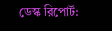ডেস্ক রিপোর্ট: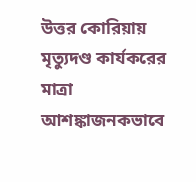উত্তর কোরিয়ায় মৃত্যুদণ্ড কার্যকরের মাত্রা আশঙ্কাজনকভাবে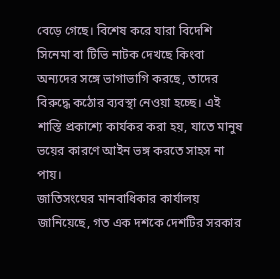বেড়ে গেছে। বিশেষ করে যারা বিদেশি সিনেমা বা টিভি নাটক দেখছে কিংবা অন্যদের সঙ্গে ভাগাভাগি করছে, তাদের বিরুদ্ধে কঠোর ব্যবস্থা নেওয়া হচ্ছে। এই শাস্তি প্রকাশ্যে কার্যকর করা হয়, যাতে মানুষ ভয়ের কারণে আইন ভঙ্গ করতে সাহস না পায়।
জাতিসংঘের মানবাধিকার কার্যালয় জানিয়েছে, গত এক দশকে দেশটির সরকার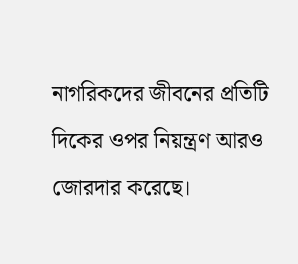নাগরিকদের জীবনের প্রতিটি দিকের ওপর নিয়ন্ত্রণ আরও জোরদার করেছে।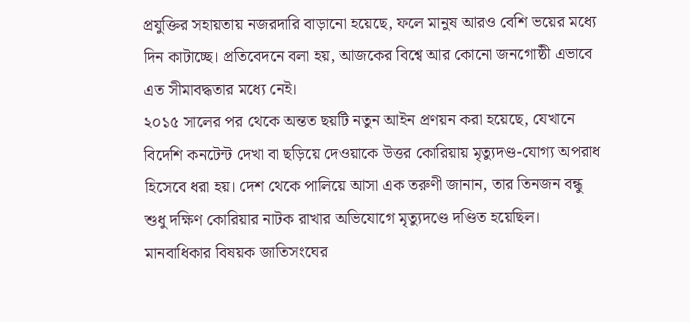প্রযুক্তির সহায়তায় নজরদারি বাড়ানো হয়েছে, ফলে মানুষ আরও বেশি ভয়ের মধ্যে দিন কাটাচ্ছে। প্রতিবেদনে বলা হয়, আজকের বিশ্বে আর কোনো জনগোষ্ঠী এভাবে এত সীমাবদ্ধতার মধ্যে নেই।
২০১৫ সালের পর থেকে অন্তত ছয়টি নতুন আইন প্রণয়ন করা হয়েছে, যেখানে বিদেশি কনটেন্ট দেখা বা ছড়িয়ে দেওয়াকে উত্তর কোরিয়ায় মৃত্যুদণ্ড-যোগ্য অপরাধ হিসেবে ধরা হয়। দেশ থেকে পালিয়ে আসা এক তরুণী জানান, তার তিনজন বন্ধু শুধু দক্ষিণ কোরিয়ার নাটক রাখার অভিযোগে মৃত্যুদণ্ডে দণ্ডিত হয়েছিল।
মানবাধিকার বিষয়ক জাতিসংঘের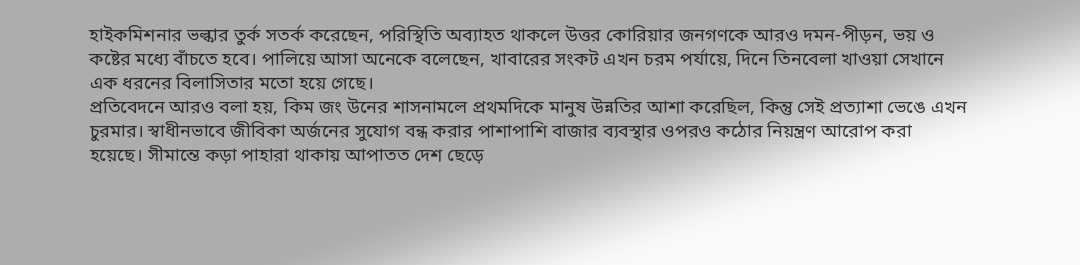হাইকমিশনার ভল্কার তুর্ক সতর্ক করেছেন, পরিস্থিতি অব্যাহত থাকলে উত্তর কোরিয়ার জনগণকে আরও দমন-পীড়ন, ভয় ও কষ্টের মধ্যে বাঁচতে হবে। পালিয়ে আসা অনেকে বলেছেন, খাবারের সংকট এখন চরম পর্যায়ে, দিনে তিনবেলা খাওয়া সেখানে এক ধরনের বিলাসিতার মতো হয়ে গেছে।
প্রতিবেদনে আরও বলা হয়, কিম জং উনের শাসনামলে প্রথমদিকে মানুষ উন্নতির আশা করেছিল, কিন্তু সেই প্রত্যাশা ভেঙে এখন চুরমার। স্বাধীনভাবে জীবিকা অর্জনের সুযোগ বন্ধ করার পাশাপাশি বাজার ব্যবস্থার ওপরও কঠোর নিয়ন্ত্রণ আরোপ করা হয়েছে। সীমান্তে কড়া পাহারা থাকায় আপাতত দেশ ছেড়ে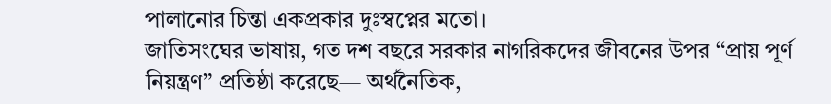পালানোর চিন্তা একপ্রকার দুঃস্বপ্নের মতো।
জাতিসংঘের ভাষায়, গত দশ বছরে সরকার নাগরিকদের জীবনের উপর “প্রায় পূর্ণ নিয়ন্ত্রণ” প্রতিষ্ঠা করেছে— অর্থনৈতিক,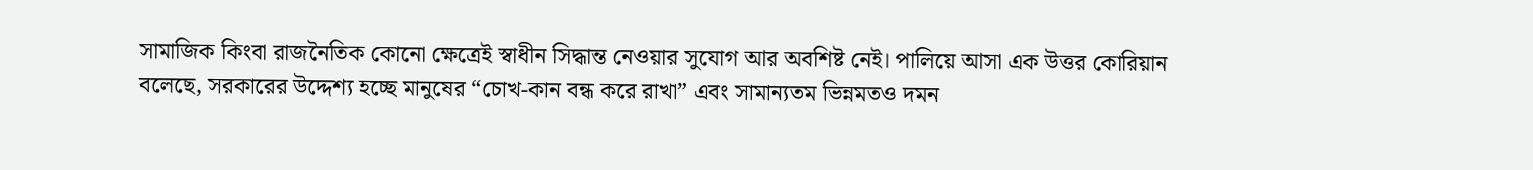সামাজিক কিংবা রাজনৈতিক কোনো ক্ষেত্রেই স্বাধীন সিদ্ধান্ত নেওয়ার সুযোগ আর অবশিষ্ট নেই। পালিয়ে আসা এক উত্তর কোরিয়ান বলেছে, সরকারের উদ্দেশ্য হচ্ছে মানুষের “চোখ-কান বন্ধ করে রাখা” এবং সামান্যতম ভিন্নমতও দমন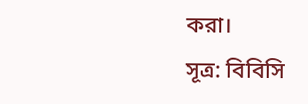করা।
সূত্র: বিবিসি